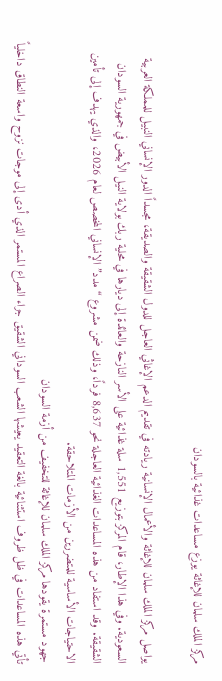مركز الملك سلمان للإغاثة يوزع مساعدات غذائية بالسودان

يواصل مركز الملك سلمان للإغاثة والأعمال الإنسانية ريادته في تقديم الدعم الإغاثي العاجل للدول الشقيقة والصديقة، مجسداً الدور الإنساني النبيل للمملكة العربية السعودية. وفي هذا الإطار، قام المركز بتوزيع 1,551 سلة غذائية على الأسر النازحة والعائدة إلى ديارها في محلية ربك بولاية النيل الأبيض في جمهورية السودان الشقيقة. وقد استفاد من هذه المساعدات الغذائية العاجلة نحو 8,637 فرداً، وذلك ضمن مشروع “مدد” الإنساني المخصص لعام 2026، والذي يهدف إلى تأمين الاحتياجات الأساسية للمتضررين من الأزمات المتلاحقة.
جهود مستمرة يقودها مركز الملك سلمان للإغاثة للتخفيف من أزمة السودان
تأتي هذه المساعدات في ظل ظروف استثنائية بالغة التعقيد يعيشها الشعب السوداني الشقيق جراء الصراع المستمر الذي أدى إلى موجات نزوح واسعة النطاق داخلياً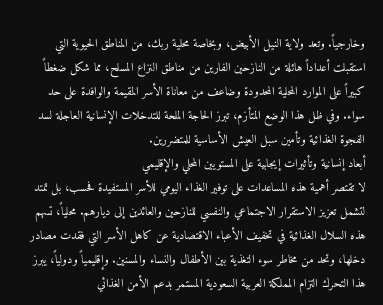وخارجياً. وتعد ولاية النيل الأبيض، وبخاصة محلية ربك، من المناطق الحيوية التي استقبلت أعداداً هائلة من النازحين الفارين من مناطق النزاع المسلح، مما شكل ضغطاً كبيراً على الموارد المحلية المحدودة وضاعف من معاناة الأسر المقيمة والوافدة على حد سواء. وفي ظل هذا الوضع المتأزم، تبرز الحاجة الملحة للتدخلات الإنسانية العاجلة لسد الفجوة الغذائية وتأمين سبل العيش الأساسية للمتضررين.
أبعاد إنسانية وتأثيرات إيجابية على المستويين المحلي والإقليمي
لا تقتصر أهمية هذه المساعدات على توفير الغذاء اليومي للأسر المستفيدة فحسب، بل تمتد لتشمل تعزيز الاستقرار الاجتماعي والنفسي للنازحين والعائدين إلى ديارهم. محلياً، تسهم هذه السلال الغذائية في تخفيف الأعباء الاقتصادية عن كاهل الأسر التي فقدت مصادر دخلها، وتحد من مخاطر سوء التغذية بين الأطفال والنساء والمسنين. وإقليمياً ودولياً، يبرز هذا التحرك التزام المملكة العربية السعودية المستمر بدعم الأمن الغذائي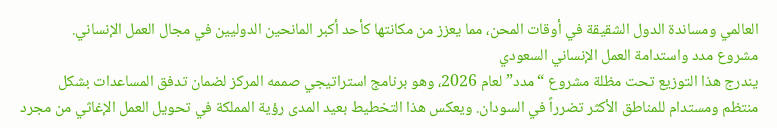العالمي ومساندة الدول الشقيقة في أوقات المحن، مما يعزز من مكانتها كأحد أكبر المانحين الدوليين في مجال العمل الإنساني.
مشروع مدد واستدامة العمل الإنساني السعودي
يندرج هذا التوزيع تحت مظلة مشروع “مدد” لعام 2026، وهو برنامج استراتيجي صممه المركز لضمان تدفق المساعدات بشكل منتظم ومستدام للمناطق الأكثر تضرراً في السودان. ويعكس هذا التخطيط بعيد المدى رؤية المملكة في تحويل العمل الإغاثي من مجرد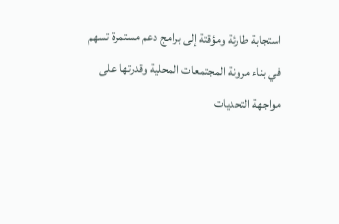استجابة طارئة ومؤقتة إلى برامج دعم مستمرة تسهم في بناء مرونة المجتمعات المحلية وقدرتها على مواجهة التحديات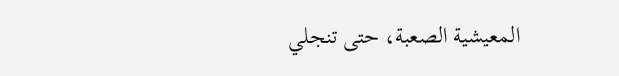المعيشية الصعبة، حتى تنجلي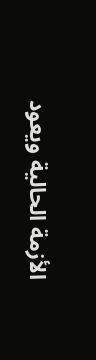الأزمة الحالية ويعود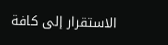الاستقرار إلى كافة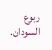ربوع السودان.